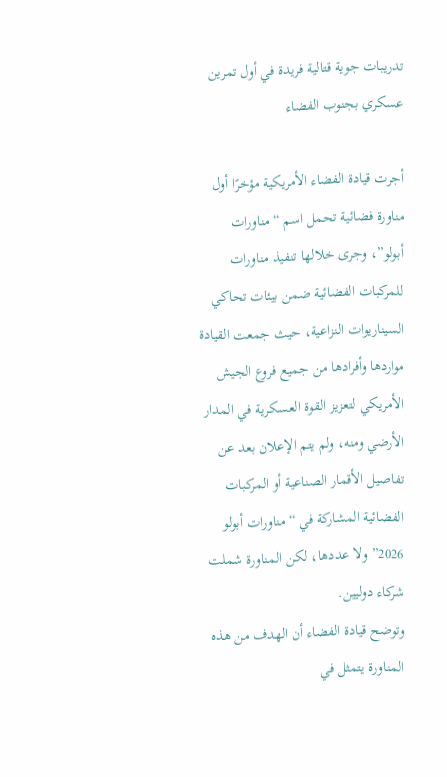تدريبات جوية قتالية فريدة في أول تمرين عسكري بجنوب الفضاء

أجرت قيادة الفضاء الأمريكية مؤخرًا أول مناورة فضائية تحمل اسم “مناورات أبولو”، وجرى خلالها تنفيذ مناورات للمركبات الفضائية ضمن بيئات تحاكي السيناريوات النزاعية، حيث جمعت القيادة مواردها وأفرادها من جميع فروع الجيش الأمريكي لتعزيز القوة العسكرية في المدار الأرضي ومنه، ولم يتم الإعلان بعد عن تفاصيل الأقمار الصناعية أو المركبات الفضائية المشاركة في “مناورات أبولو 2026” ولا عددها، لكن المناورة شملت شركاء دوليين.
وتوضح قيادة الفضاء أن الهدف من هذه المناورة يتمثل في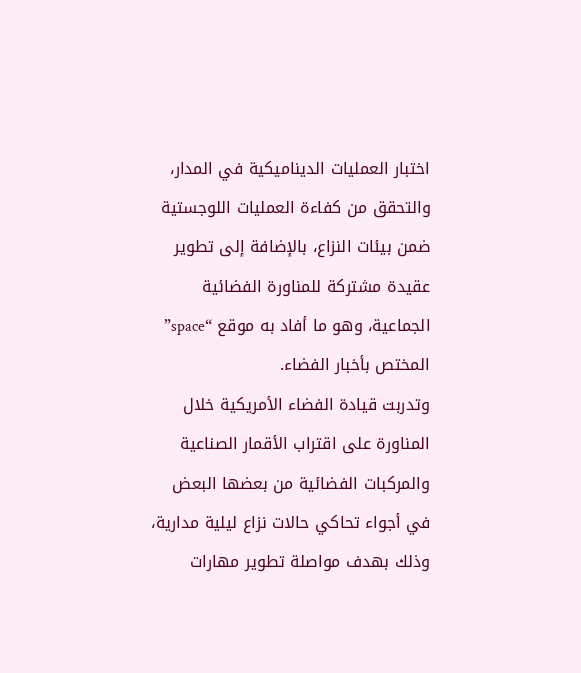اختبار العمليات الديناميكية في المدار، والتحقق من كفاءة العمليات اللوجستية ضمن بيئات النزاع، بالإضافة إلى تطوير عقيدة مشتركة للمناورة الفضائية الجماعية، وهو ما أفاد به موقع “space” المختص بأخبار الفضاء.
وتدربت قيادة الفضاء الأمريكية خلال المناورة على اقتراب الأقمار الصناعية والمركبات الفضائية من بعضها البعض في أجواء تحاكي حالات نزاع ليلية مدارية، وذلك بهدف مواصلة تطوير مهارات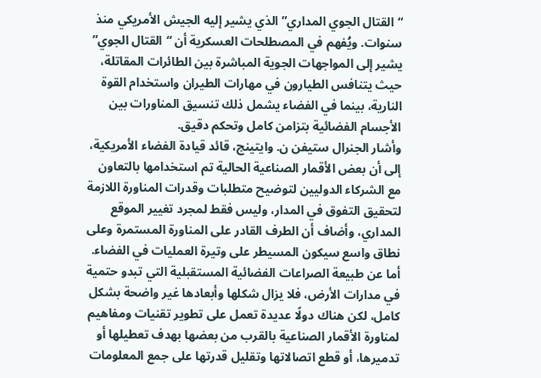“القتال الجوي المداري” الذي يشير إليه الجيش الأمريكي منذ سنوات. ويُفهم في المصطلحات العسكرية أن “القتال الجوي” يشير إلى المواجهات الجوية المباشرة بين الطائرات المقاتلة، حيث يتنافس الطيارون في مهارات الطيران واستخدام القوة النارية، بينما في الفضاء يشمل ذلك تنسيق المناورات بين الأجسام الفضائية بتزامن كامل وتحكم دقيق.
وأشار الجنرال ستيفن ن. وايتينج، قائد قيادة الفضاء الأمريكية، إلى أن بعض الأقمار الصناعية الحالية تم استخدامها بالتعاون مع الشركاء الدوليين لتوضيح متطلبات وقدرات المناورة اللازمة لتحقيق التفوق في المدار، وليس فقط لمجرد تغيير الموقع المداري، وأضاف أن الطرف القادر على المناورة المستمرة وعلى نطاق واسع سيكون المسيطر على وتيرة العمليات في الفضاء.
أما عن طبيعة الصراعات الفضائية المستقبلية التي تبدو حتمية في مدارات الأرض، فلا يزال شكلها وأبعادها غير واضحة بشكل كامل، لكن هناك دولًا عديدة تعمل على تطوير تقنيات ومفاهيم لمناورة الأقمار الصناعية بالقرب من بعضها بهدف تعطيلها أو تدميرها، أو قطع اتصالاتها وتقليل قدرتها على جمع المعلومات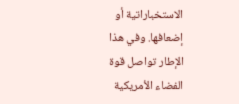الاستخباراتية أو إضعافها. وفي هذا الإطار تواصل قوة الفضاء الأمريكية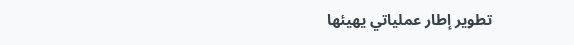تطوير إطار عملياتي يهيئها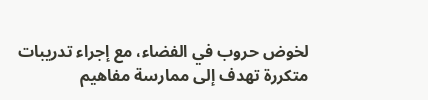لخوض حروب في الفضاء، مع إجراء تدريبات متكررة تهدف إلى ممارسة مفاهيم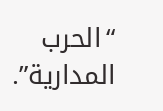“الحرب المدارية”.